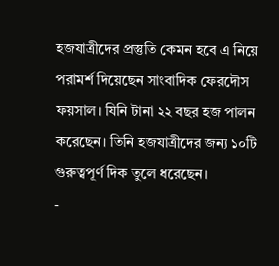হজযাত্রীদের প্রস্তুতি কেমন হবে এ নিয়ে পরামর্শ দিয়েছেন সাংবাদিক ফেরদৌস ফয়সাল। যিনি টানা ২২ বছর হজ পালন করেছেন। তিনি হজযাত্রীদের জন্য ১০টি গুরুত্বপূর্ণ দিক তুলে ধরেছেন।
-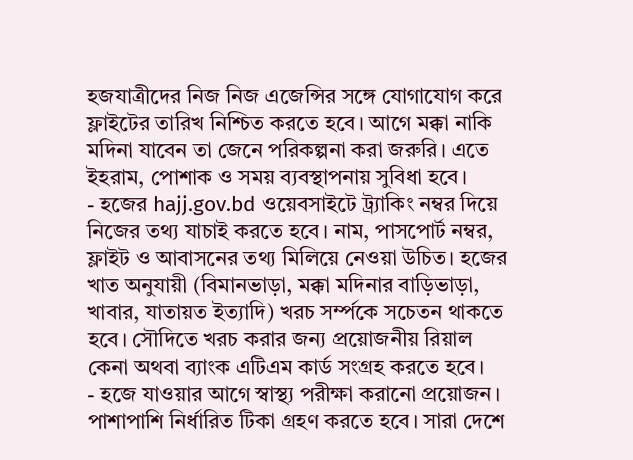হজযাত্রীদের নিজ নিজ এজেন্সির সঙ্গে যোগাযোগ করে ফ্লাইটের তারিখ নিশ্চিত করতে হবে। আগে মক্কা নাকি মদিনা যাবেন তা জেনে পরিকল্পনা করা জরুরি। এতে ইহরাম, পোশাক ও সময় ব্যবস্থাপনায় সুবিধা হবে।
- হজের hajj.gov.bd ওয়েবসাইটে ট্র্যাকিং নম্বর দিয়ে নিজের তথ্য যাচাই করতে হবে। নাম, পাসপোর্ট নম্বর, ফ্লাইট ও আবাসনের তথ্য মিলিয়ে নেওয়া উচিত। হজের খাত অনুযায়ী (বিমানভাড়া, মক্কা মদিনার বাড়িভাড়া, খাবার, যাতায়ত ইত্যাদি) খরচ সর্ম্পকে সচেতন থাকতে হবে। সৌদিতে খরচ করার জন্য প্রয়োজনীয় রিয়াল কেনা অথবা ব্যাংক এটিএম কার্ড সংগ্রহ করতে হবে।
- হজে যাওয়ার আগে স্বাস্থ্য পরীক্ষা করানো প্রয়োজন। পাশাপাশি নির্ধারিত টিকা গ্রহণ করতে হবে। সারা দেশে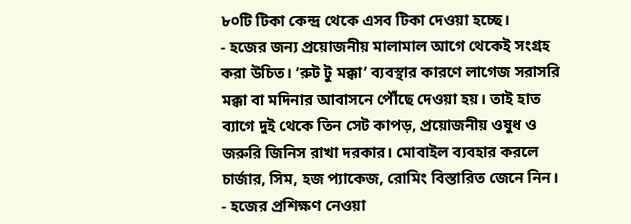৮০টি টিকা কেন্দ্র থেকে এসব টিকা দেওয়া হচ্ছে।
- হজের জন্য প্রয়োজনীয় মালামাল আগে থেকেই সংগ্রহ করা উচিত। ‘রুট টু মক্কা’ ব্যবস্থার কারণে লাগেজ সরাসরি মক্কা বা মদিনার আবাসনে পৌঁছে দেওয়া হয়। তাই হাত ব্যাগে দুই থেকে তিন সেট কাপড়, প্রয়োজনীয় ওষুধ ও জরুরি জিনিস রাখা দরকার। মোবাইল ব্যবহার করলে চার্জার, সিম, হজ প্যাকেজ, রোমিং বিস্তারিত জেনে নিন।
- হজের প্রশিক্ষণ নেওয়া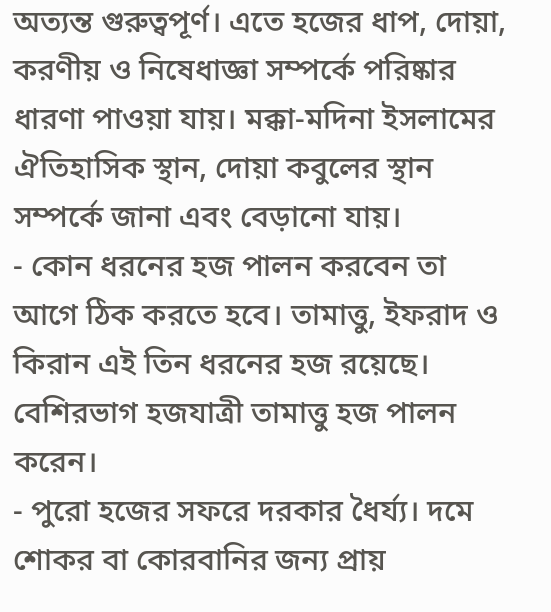অত্যন্ত গুরুত্বপূর্ণ। এতে হজের ধাপ, দোয়া, করণীয় ও নিষেধাজ্ঞা সম্পর্কে পরিষ্কার ধারণা পাওয়া যায়। মক্কা-মদিনা ইসলামের ঐতিহাসিক স্থান, দোয়া কবুলের স্থান সম্পর্কে জানা এবং বেড়ানো যায়।
- কোন ধরনের হজ পালন করবেন তা আগে ঠিক করতে হবে। তামাত্তু, ইফরাদ ও কিরান এই তিন ধরনের হজ রয়েছে। বেশিরভাগ হজযাত্রী তামাত্তু হজ পালন করেন।
- পুরো হজের সফরে দরকার ধৈর্য্য। দমে শোকর বা কোরবানির জন্য প্রায়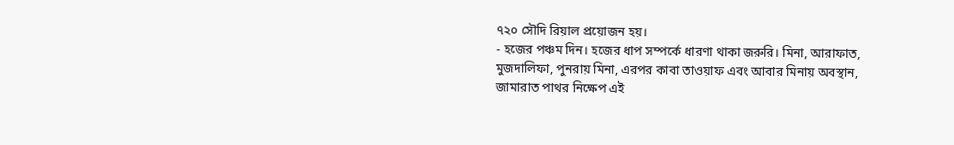৭২০ সৌদি রিয়াল প্রয়োজন হয়।
- হজের পঞ্চম দিন। হজের ধাপ সম্পর্কে ধারণা থাকা জরুরি। মিনা, আরাফাত, মুজদালিফা, পুনরায় মিনা, এরপর কাবা তাওয়াফ এবং আবার মিনায় অবস্থান, জামারাত পাথর নিক্ষেপ এই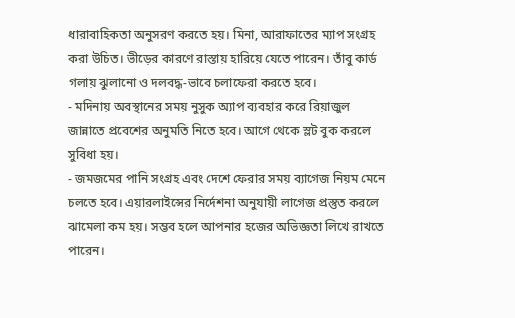ধারাবাহিকতা অনুসরণ করতে হয়। মিনা, আরাফাতের ম্যাপ সংগ্রহ করা উচিত। ভীড়ের কারণে রাস্তায় হারিয়ে যেতে পারেন। তাঁবু কার্ড গলায় ঝুলানো ও দলবদ্ধ-ভাবে চলাফেরা করতে হবে।
- মদিনায় অবস্থানের সময় নুসুক অ্যাপ ব্যবহার করে রিয়াজুল জান্নাতে প্রবেশের অনুমতি নিতে হবে। আগে থেকে স্লট বুক করলে সুবিধা হয়।
- জমজমের পানি সংগ্রহ এবং দেশে ফেরার সময় ব্যাগেজ নিয়ম মেনে চলতে হবে। এয়ারলাইন্সের নির্দেশনা অনুযায়ী লাগেজ প্রস্তুত করলে ঝামেলা কম হয়। সম্ভব হলে আপনার হজের অভিজ্ঞতা লিখে রাখতে পারেন।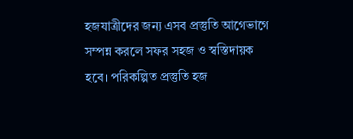হজযাত্রীদের জন্য এসব প্রস্তুতি আগেভাগে সম্পন্ন করলে সফর সহজ ও স্বস্তিদায়ক হবে। পরিকল্পিত প্রস্তুতি হজ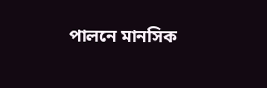পালনে মানসিক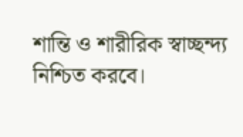শান্তি ও শারীরিক স্বাচ্ছন্দ্য নিশ্চিত করবে।